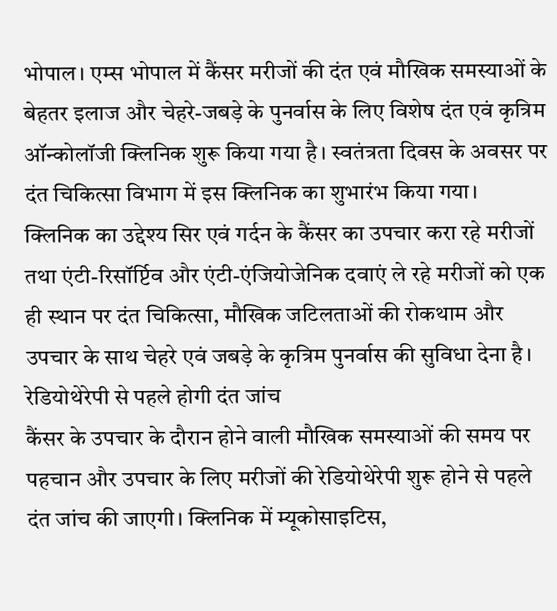भोपाल। एम्स भोपाल में कैंसर मरीजों की दंत एवं मौखिक समस्याओं के बेहतर इलाज और चेहरे-जबड़े के पुनर्वास के लिए विशेष दंत एवं कृत्रिम ऑन्कोलॉजी क्लिनिक शुरू किया गया है। स्वतंत्रता दिवस के अवसर पर दंत चिकित्सा विभाग में इस क्लिनिक का शुभारंभ किया गया।
क्लिनिक का उद्देश्य सिर एवं गर्दन के कैंसर का उपचार करा रहे मरीजों तथा एंटी-रिसॉर्प्टिव और एंटी-एंजियोजेनिक दवाएं ले रहे मरीजों को एक ही स्थान पर दंत चिकित्सा, मौखिक जटिलताओं की रोकथाम और उपचार के साथ चेहरे एवं जबड़े के कृत्रिम पुनर्वास की सुविधा देना है।
रेडियोथेरेपी से पहले होगी दंत जांच
कैंसर के उपचार के दौरान होने वाली मौखिक समस्याओं की समय पर पहचान और उपचार के लिए मरीजों की रेडियोथेरेपी शुरू होने से पहले दंत जांच की जाएगी। क्लिनिक में म्यूकोसाइटिस,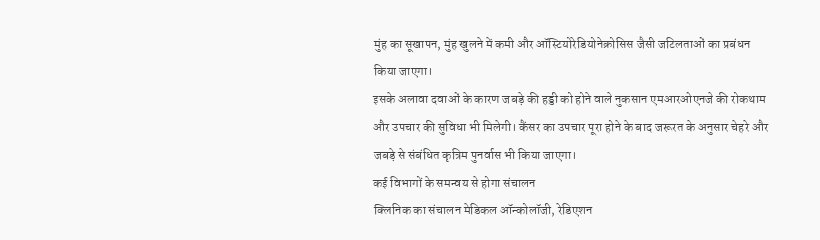मुंह का सूखापन, मुंह खुलने में कमी और ऑस्टियोरेडियोनेक्रोसिस जैसी जटिलताओं का प्रबंधन किया जाएगा।
इसके अलावा दवाओं के कारण जबड़े की हड्डी को होने वाले नुकसान एमआरओएनजे की रोकथाम और उपचार की सुविधा भी मिलेगी। कैंसर का उपचार पूरा होने के बाद जरूरत के अनुसार चेहरे और जबड़े से संबंधित कृत्रिम पुनर्वास भी किया जाएगा।
कई विभागों के समन्वय से होगा संचालन
क्लिनिक का संचालन मेडिकल ऑन्कोलॉजी, रेडिएशन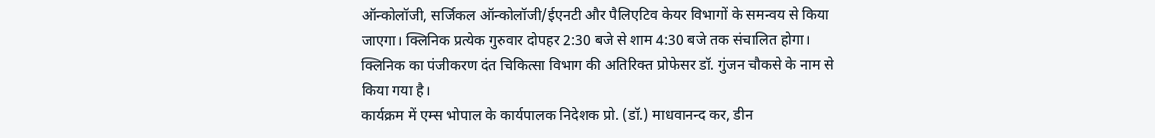ऑन्कोलॉजी, सर्जिकल ऑन्कोलॉजी/ईएनटी और पैलिएटिव केयर विभागों के समन्वय से किया जाएगा। क्लिनिक प्रत्येक गुरुवार दोपहर 2:30 बजे से शाम 4:30 बजे तक संचालित होगा। क्लिनिक का पंजीकरण दंत चिकित्सा विभाग की अतिरिक्त प्रोफेसर डॉ. गुंजन चौकसे के नाम से किया गया है।
कार्यक्रम में एम्स भोपाल के कार्यपालक निदेशक प्रो. (डॉ.) माधवानन्द कर, डीन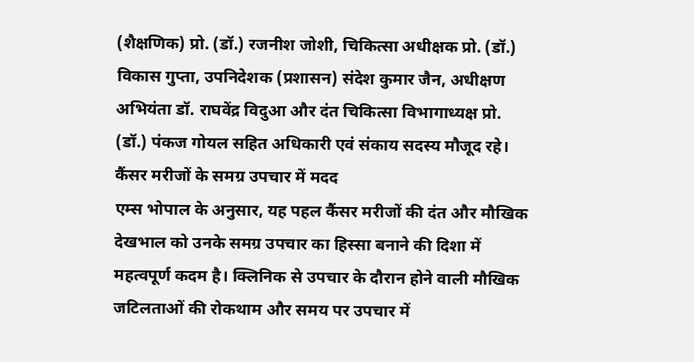(शैक्षणिक) प्रो. (डॉ.) रजनीश जोशी, चिकित्सा अधीक्षक प्रो. (डॉ.) विकास गुप्ता, उपनिदेशक (प्रशासन) संदेश कुमार जैन, अधीक्षण अभियंता डॉ. राघवेंद्र विदुआ और दंत चिकित्सा विभागाध्यक्ष प्रो. (डॉ.) पंकज गोयल सहित अधिकारी एवं संकाय सदस्य मौजूद रहे।
कैंसर मरीजों के समग्र उपचार में मदद
एम्स भोपाल के अनुसार, यह पहल कैंसर मरीजों की दंत और मौखिक देखभाल को उनके समग्र उपचार का हिस्सा बनाने की दिशा में महत्वपूर्ण कदम है। क्लिनिक से उपचार के दौरान होने वाली मौखिक जटिलताओं की रोकथाम और समय पर उपचार में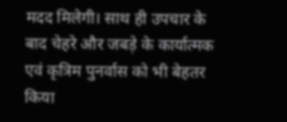मदद मिलेगी। साथ ही उपचार के बाद चेहरे और जबड़े के कार्यात्मक एवं कृत्रिम पुनर्वास को भी बेहतर किया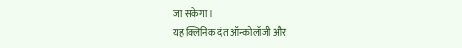जा सकेगा।
यह क्लिनिक दंत ऑन्कोलॉजी और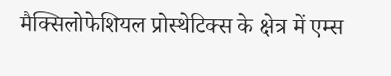मैक्सिलोफेशियल प्रोस्थेटिक्स के क्षेत्र में एम्स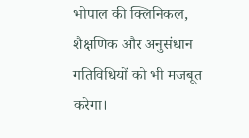भोपाल की क्लिनिकल, शैक्षणिक और अनुसंधान गतिविधियों को भी मजबूत करेगा।